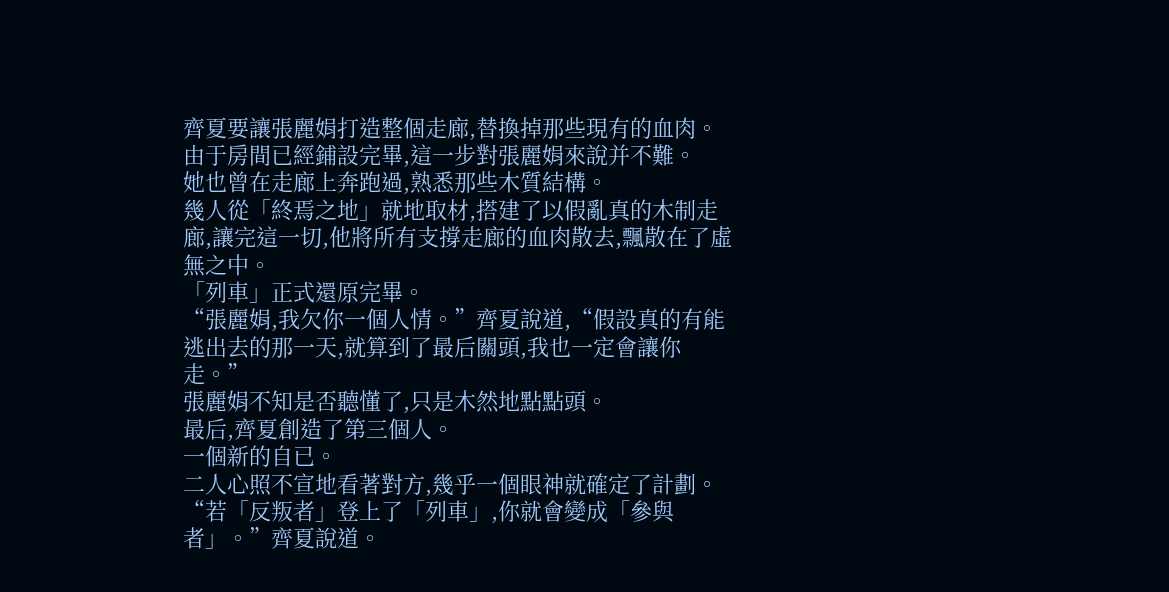齊夏要讓張麗娟打造整個走廊,替換掉那些現有的血肉。由于房間已經鋪設完畢,這一步對張麗娟來說并不難。
她也曾在走廊上奔跑過,熟悉那些木質結構。
幾人從「終焉之地」就地取材,搭建了以假亂真的木制走廊,讓完這一切,他將所有支撐走廊的血肉散去,飄散在了虛無之中。
「列車」正式還原完畢。
“張麗娟,我欠你一個人情。”齊夏說道,“假設真的有能逃出去的那一天,就算到了最后關頭,我也一定會讓你走。”
張麗娟不知是否聽懂了,只是木然地點點頭。
最后,齊夏創造了第三個人。
一個新的自已。
二人心照不宣地看著對方,幾乎一個眼神就確定了計劃。
“若「反叛者」登上了「列車」,你就會變成「參與者」。”齊夏說道。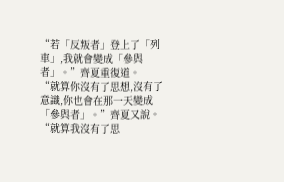“若「反叛者」登上了「列車」,我就會變成「參與者」。”齊夏重復道。
“就算你沒有了思想,沒有了意識,你也會在那一天變成「參與者」。”齊夏又說。
“就算我沒有了思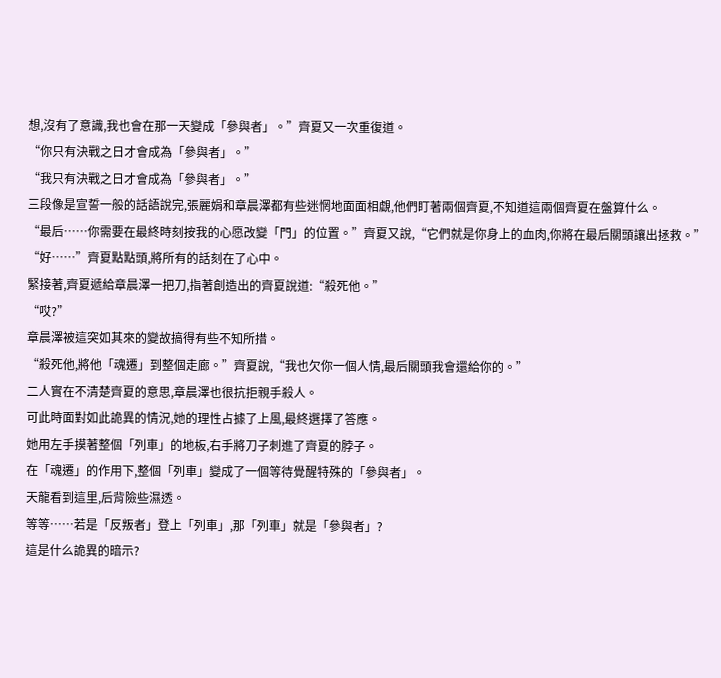想,沒有了意識,我也會在那一天變成「參與者」。”齊夏又一次重復道。
“你只有決戰之日才會成為「參與者」。”
“我只有決戰之日才會成為「參與者」。”
三段像是宣誓一般的話語說完,張麗娟和章晨澤都有些迷惘地面面相覷,他們盯著兩個齊夏,不知道這兩個齊夏在盤算什么。
“最后……你需要在最終時刻按我的心愿改變「門」的位置。”齊夏又說,“它們就是你身上的血肉,你將在最后關頭讓出拯救。”
“好……”齊夏點點頭,將所有的話刻在了心中。
緊接著,齊夏遞給章晨澤一把刀,指著創造出的齊夏說道:“殺死他。”
“哎?”
章晨澤被這突如其來的變故搞得有些不知所措。
“殺死他,將他「魂遷」到整個走廊。”齊夏說,“我也欠你一個人情,最后關頭我會還給你的。”
二人實在不清楚齊夏的意思,章晨澤也很抗拒親手殺人。
可此時面對如此詭異的情況,她的理性占據了上風,最終選擇了答應。
她用左手摸著整個「列車」的地板,右手將刀子刺進了齊夏的脖子。
在「魂遷」的作用下,整個「列車」變成了一個等待覺醒特殊的「參與者」。
天龍看到這里,后背險些濕透。
等等……若是「反叛者」登上「列車」,那「列車」就是「參與者」?
這是什么詭異的暗示?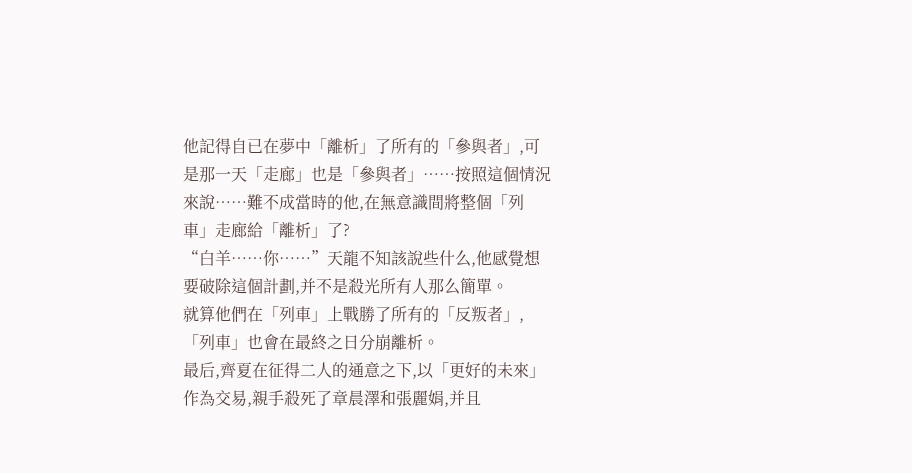他記得自已在夢中「離析」了所有的「參與者」,可是那一天「走廊」也是「參與者」……按照這個情況來說……難不成當時的他,在無意識間將整個「列車」走廊給「離析」了?
“白羊……你……”天龍不知該說些什么,他感覺想要破除這個計劃,并不是殺光所有人那么簡單。
就算他們在「列車」上戰勝了所有的「反叛者」,「列車」也會在最終之日分崩離析。
最后,齊夏在征得二人的通意之下,以「更好的未來」作為交易,親手殺死了章晨澤和張麗娟,并且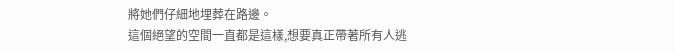將她們仔細地埋葬在路邊。
這個絕望的空間一直都是這樣,想要真正帶著所有人逃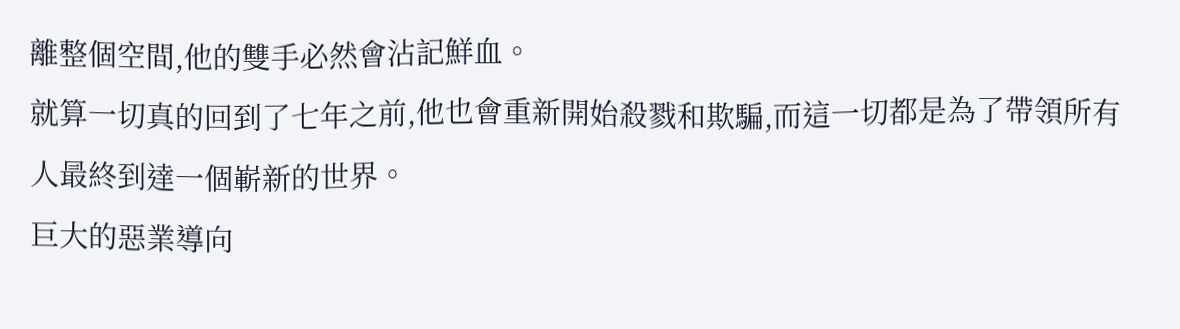離整個空間,他的雙手必然會沾記鮮血。
就算一切真的回到了七年之前,他也會重新開始殺戮和欺騙,而這一切都是為了帶領所有人最終到達一個嶄新的世界。
巨大的惡業導向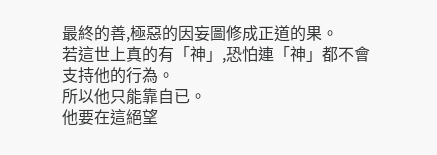最終的善,極惡的因妄圖修成正道的果。
若這世上真的有「神」,恐怕連「神」都不會支持他的行為。
所以他只能靠自已。
他要在這絕望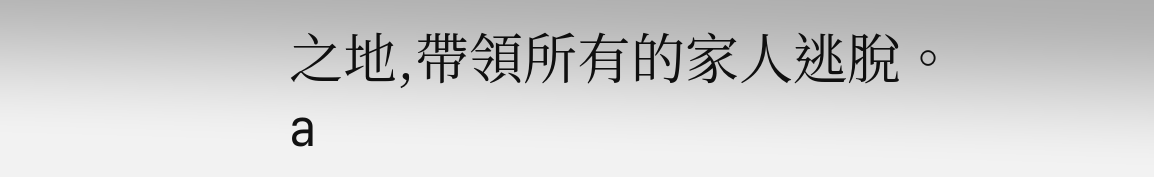之地,帶領所有的家人逃脫。
a